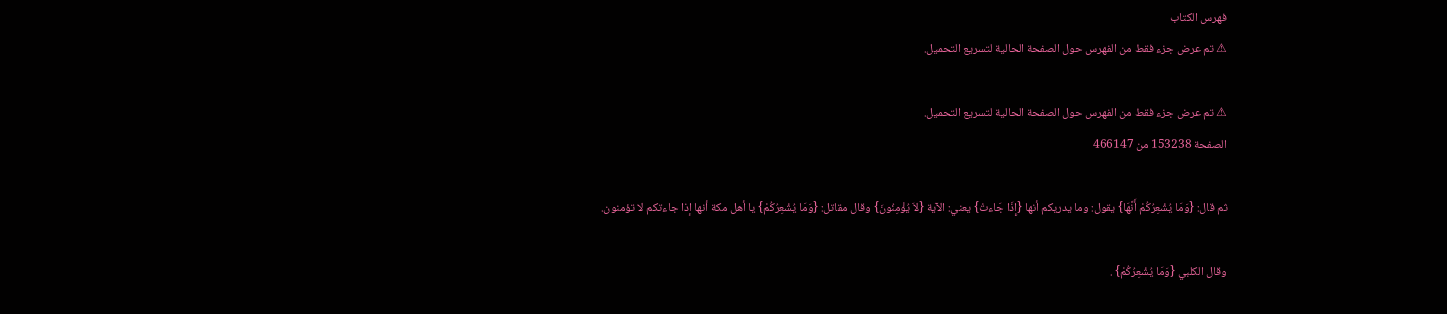فهرس الكتاب
⚠ تم عرض جزء فقط من الفهرس حول الصفحة الحالية لتسريع التحميل.

⚠ تم عرض جزء فقط من الفهرس حول الصفحة الحالية لتسريع التحميل.
الصفحة 153238 من 466147

ثم قال: {وَمَا يُشْعِرُكُمْ أَنَّهَا} يقول: وما يدريكم أنها {إِذَا جَاءتْ} يعني: الآية {لاَ يُؤْمِنُونَ} وقال مقاتل: {وَمَا يُشْعِرُكُمْ} يا أهل مكة أنها إذا جاءتكم لا تؤمنون.

وقال الكلبي {وَمَا يُشْعِرُكُمْ} .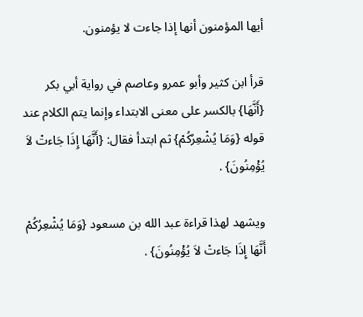أيها المؤمنون أنها إذا جاءت لا يؤمنون.

قرأ ابن كثير وأبو عمرو وعاصم في رواية أبي بكر {أَنَّهَا} بالكسر على معنى الابتداء وإنما يتم الكلام عند قوله {وَمَا يُشْعِرُكُمْ} ثم ابتدأ فقال: {أَنَّهَا إِذَا جَاءتْ لاَ يُؤْمِنُونَ} .

ويشهد لهذا قراءة عبد الله بن مسعود {وَمَا يُشْعِرُكُمْ أَنَّهَا إِذَا جَاءتْ لاَ يُؤْمِنُونَ} .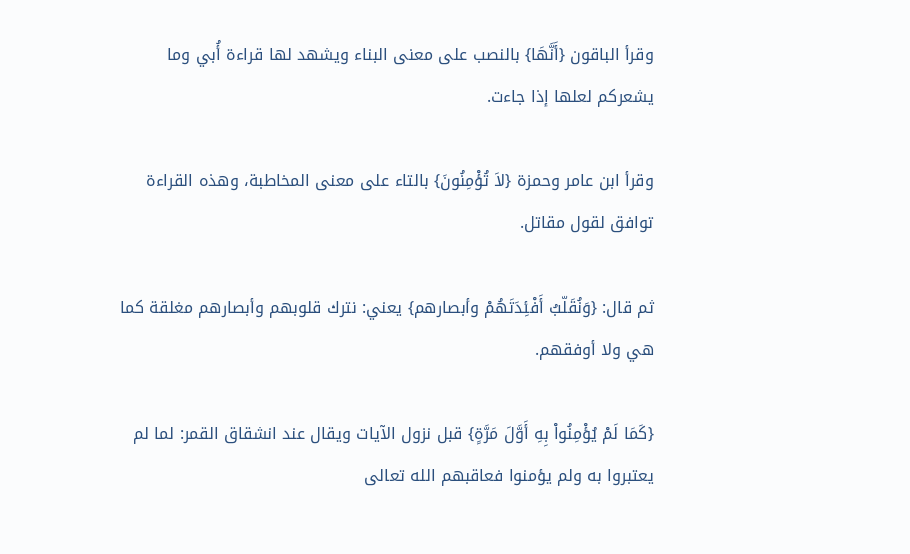وقرأ الباقون {أَنَّهَا} بالنصب على معنى البناء ويشهد لها قراءة أُبي وما يشعركم لعلها إذا جاءت.

وقرأ ابن عامر وحمزة {لاَ تُؤْمِنُونَ} بالتاء على معنى المخاطبة، وهذه القراءة توافق لقول مقاتل.

ثم قال: {وَنُقَلّبُ أَفْئِدَتَهُمْ وأبصارهم} يعني: نترك قلوبهم وأبصارهم مغلقة كما هي ولا أوفقهم.

{كَمَا لَمْ يُؤْمِنُواْ بِهِ أَوَّلَ مَرَّةٍ} قبل نزول الآيات ويقال عند انشقاق القمر: لما لم يعتبروا به ولم يؤمنوا فعاقبهم الله تعالى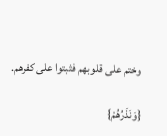وختم على قلوبهم فثبتوا على كفرهم.

{وَنَذَرُهُمْ}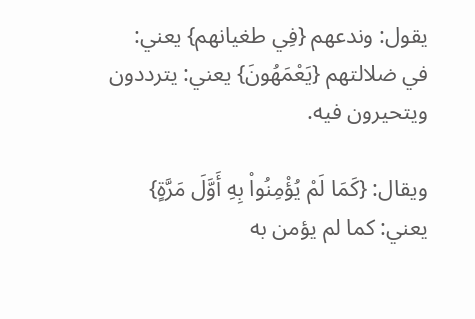يقول: وندعهم {فِي طغيانهم} يعني: في ضلالتهم {يَعْمَهُونَ} يعني: يترددون ويتحيرون فيه.

ويقال: {كَمَا لَمْ يُؤْمِنُواْ بِهِ أَوَّلَ مَرَّةٍ} يعني: كما لم يؤمن به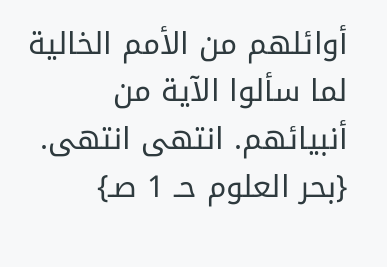أوائلهم من الأمم الخالية لما سألوا الآية من أنبيائهم. انتهى انتهى. {بحر العلوم حـ 1 صـ}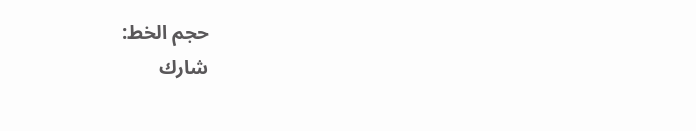حجم الخط:
شارك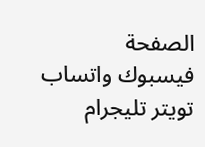الصفحة
فيسبوك واتساب تويتر تليجرام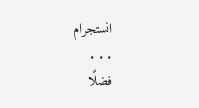انستجرام
. . .
فضلًا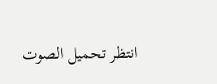انتظر تحميل الصوت